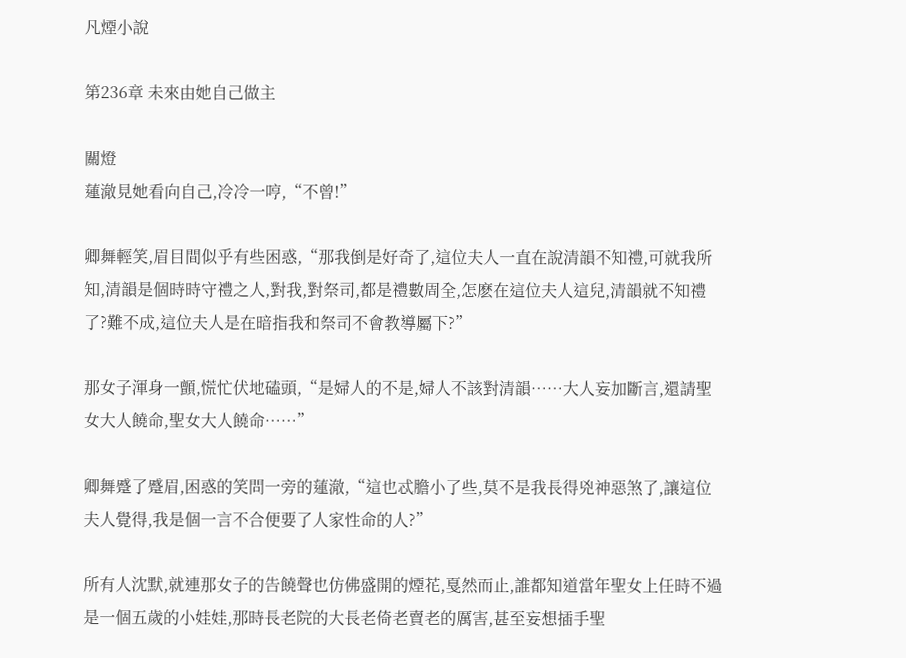凡煙小說

第236章 未來由她自己做主

關燈
蓮澈見她看向自己,冷冷一哼,“不曾!”

卿舞輕笑,眉目間似乎有些困惑,“那我倒是好奇了,這位夫人一直在說清韻不知禮,可就我所知,清韻是個時時守禮之人,對我,對祭司,都是禮數周全,怎麽在這位夫人這兒,清韻就不知禮了?難不成,這位夫人是在暗指我和祭司不會教導屬下?”

那女子渾身一顫,慌忙伏地磕頭,“是婦人的不是,婦人不該對清韻……大人妄加斷言,還請聖女大人饒命,聖女大人饒命……”

卿舞蹙了蹙眉,困惑的笑問一旁的蓮澈,“這也忒膽小了些,莫不是我長得兇神惡煞了,讓這位夫人覺得,我是個一言不合便要了人家性命的人?”

所有人沈默,就連那女子的告饒聲也仿佛盛開的煙花,戛然而止,誰都知道當年聖女上任時不過是一個五歲的小娃娃,那時長老院的大長老倚老賣老的厲害,甚至妄想插手聖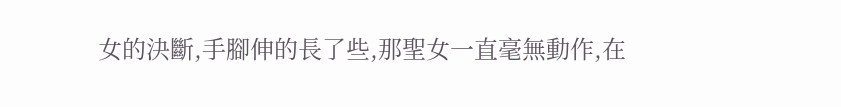女的決斷,手腳伸的長了些,那聖女一直毫無動作,在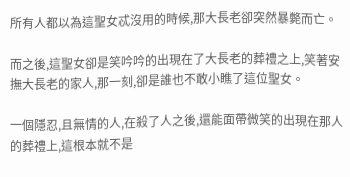所有人都以為這聖女忒沒用的時候,那大長老卻突然暴斃而亡。

而之後,這聖女卻是笑吟吟的出現在了大長老的葬禮之上,笑著安撫大長老的家人,那一刻,卻是誰也不敢小瞧了這位聖女。

一個隱忍,且無情的人,在殺了人之後,還能面帶微笑的出現在那人的葬禮上,這根本就不是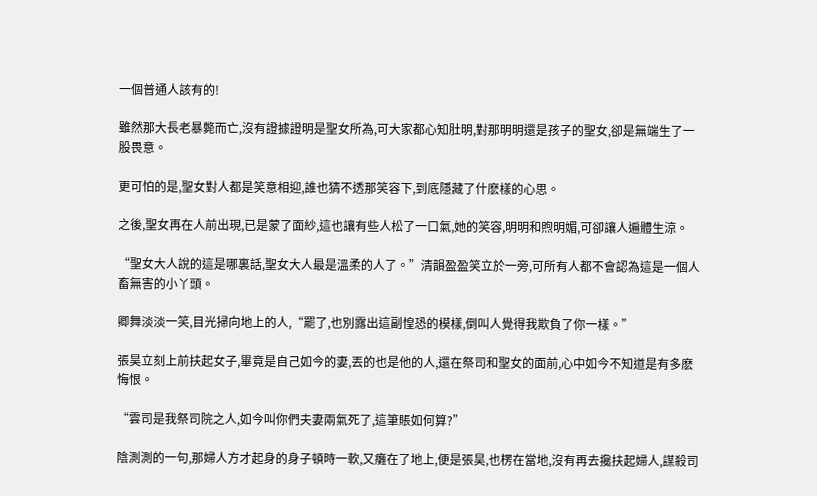一個普通人該有的!

雖然那大長老暴斃而亡,沒有證據證明是聖女所為,可大家都心知肚明,對那明明還是孩子的聖女,卻是無端生了一股畏意。

更可怕的是,聖女對人都是笑意相迎,誰也猜不透那笑容下,到底隱藏了什麽樣的心思。

之後,聖女再在人前出現,已是蒙了面紗,這也讓有些人松了一口氣,她的笑容,明明和煦明媚,可卻讓人遍體生涼。

“聖女大人說的這是哪裏話,聖女大人最是溫柔的人了。”清韻盈盈笑立於一旁,可所有人都不會認為這是一個人畜無害的小丫頭。

卿舞淡淡一笑,目光掃向地上的人,“罷了,也別露出這副惶恐的模樣,倒叫人覺得我欺負了你一樣。”

張昊立刻上前扶起女子,畢竟是自己如今的妻,丟的也是他的人,還在祭司和聖女的面前,心中如今不知道是有多麽悔恨。

“雲司是我祭司院之人,如今叫你們夫妻兩氣死了,這筆賬如何算?”

陰測測的一句,那婦人方才起身的身子頓時一軟,又癱在了地上,便是張昊,也楞在當地,沒有再去攙扶起婦人,謀殺司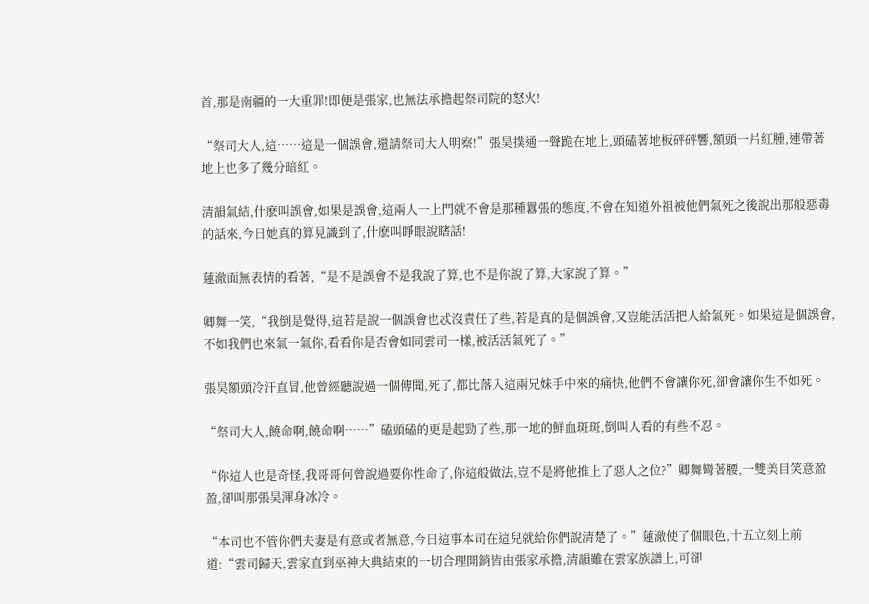首,那是南疆的一大重罪!即便是張家,也無法承擔起祭司院的怒火!

“祭司大人,這……這是一個誤會,還請祭司大人明察!”張昊撲通一聲跪在地上,頭磕著地板砰砰響,額頭一片紅腫,連帶著地上也多了幾分暗紅。

清韻氣結,什麽叫誤會,如果是誤會,這兩人一上門就不會是那種囂張的態度,不會在知道外祖被他們氣死之後說出那般惡毒的話來,今日她真的算見識到了,什麽叫睜眼說瞎話!

蓮澈面無表情的看著,“是不是誤會不是我說了算,也不是你說了算,大家說了算。”

卿舞一笑,“我倒是覺得,這若是說一個誤會也忒沒責任了些,若是真的是個誤會,又豈能活活把人給氣死。如果這是個誤會,不如我們也來氣一氣你,看看你是否會如同雲司一樣,被活活氣死了。”

張昊額頭冷汗直冒,他曾經聽說過一個傳聞,死了,都比落入這兩兄妹手中來的痛快,他們不會讓你死,卻會讓你生不如死。

“祭司大人,饒命啊,饒命啊……”磕頭磕的更是起勁了些,那一地的鮮血斑斑,倒叫人看的有些不忍。

“你這人也是奇怪,我哥哥何曾說過要你性命了,你這般做法,豈不是將他推上了惡人之位?”卿舞彎著腰,一雙美目笑意盈盈,卻叫那張昊渾身冰冷。

“本司也不管你們夫妻是有意或者無意,今日這事本司在這兒就給你們說清楚了。”蓮澈使了個眼色,十五立刻上前道:“雲司歸天,雲家直到巫神大典結束的一切合理開銷皆由張家承擔,清韻雖在雲家族譜上,可卻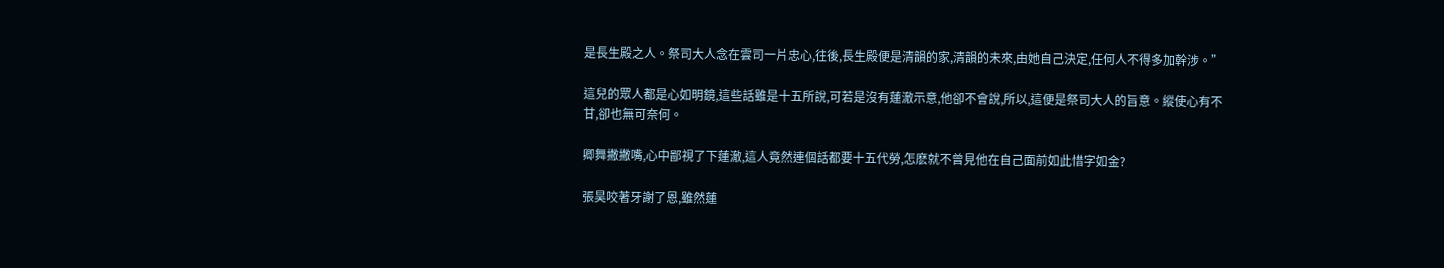是長生殿之人。祭司大人念在雲司一片忠心,往後,長生殿便是清韻的家,清韻的未來,由她自己決定,任何人不得多加幹涉。”

這兒的眾人都是心如明鏡,這些話雖是十五所說,可若是沒有蓮澈示意,他卻不會說,所以,這便是祭司大人的旨意。縱使心有不甘,卻也無可奈何。

卿舞撇撇嘴,心中鄙視了下蓮澈,這人竟然連個話都要十五代勞,怎麽就不曾見他在自己面前如此惜字如金?

張昊咬著牙謝了恩,雖然蓮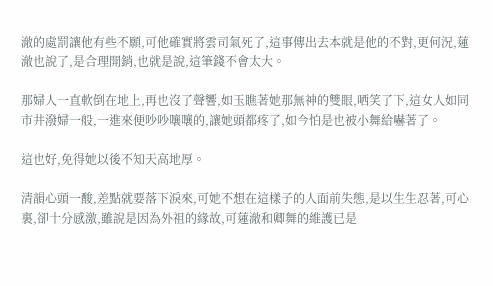澈的處罰讓他有些不願,可他確實將雲司氣死了,這事傳出去本就是他的不對,更何況,蓮澈也說了,是合理開銷,也就是說,這筆錢不會太大。

那婦人一直軟倒在地上,再也沒了聲響,如玉瞧著她那無神的雙眼,哂笑了下,這女人如同市井潑婦一般,一進來便吵吵嚷嚷的,讓她頭都疼了,如今怕是也被小舞給嚇著了。

這也好,免得她以後不知天高地厚。

清韻心頭一酸,差點就要落下淚來,可她不想在這樣子的人面前失態,是以生生忍著,可心裏,卻十分感激,雖說是因為外祖的緣故,可蓮澈和卿舞的維護已是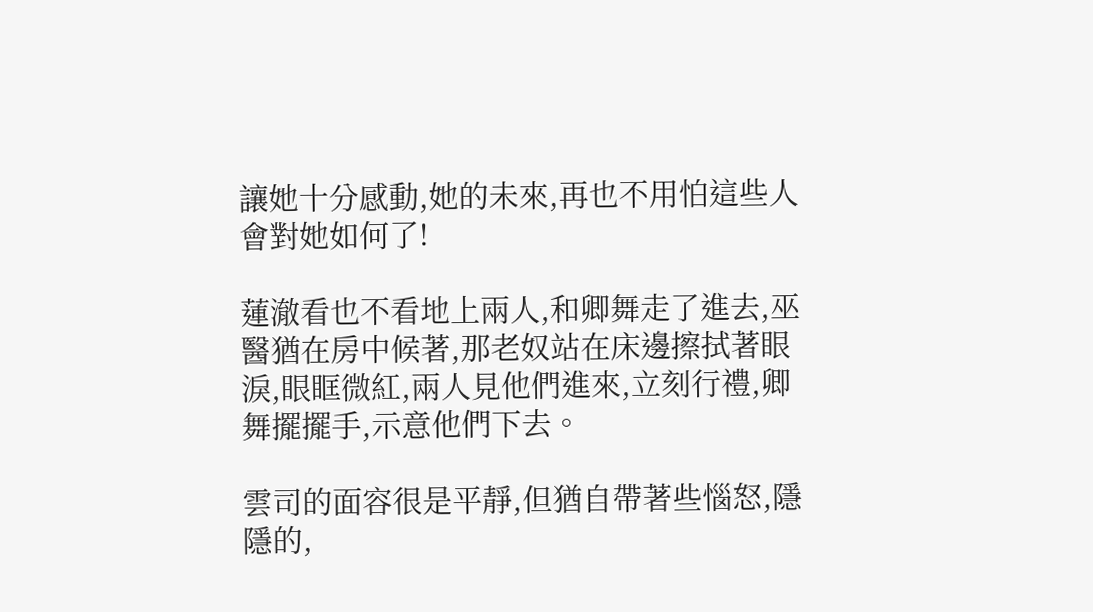讓她十分感動,她的未來,再也不用怕這些人會對她如何了!

蓮澈看也不看地上兩人,和卿舞走了進去,巫醫猶在房中候著,那老奴站在床邊擦拭著眼淚,眼眶微紅,兩人見他們進來,立刻行禮,卿舞擺擺手,示意他們下去。

雲司的面容很是平靜,但猶自帶著些惱怒,隱隱的,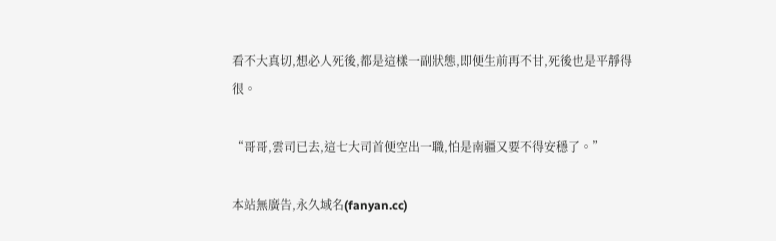看不大真切,想必人死後,都是這樣一副狀態,即便生前再不甘,死後也是平靜得很。

“哥哥,雲司已去,這七大司首便空出一職,怕是南疆又要不得安穩了。”

本站無廣告,永久域名(fanyan.cc)